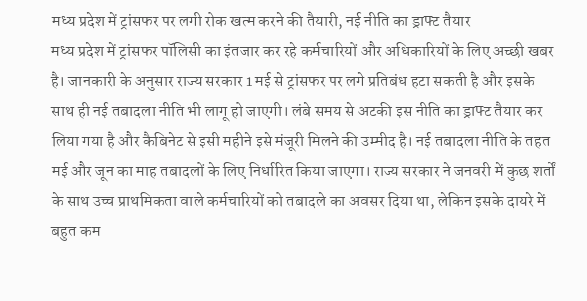मध्य प्रदेश में ट्रांसफर पर लगी रोक खत्म करने की तैयारी, नई नीति का ड्राफ्ट तैयार
मध्य प्रदेश में ट्रांसफर पॉलिसी का इंतजार कर रहे कर्मचारियों और अधिकारियों के लिए अच्छी खबर है। जानकारी के अनुसार राज्य सरकार 1 मई से ट्रांसफर पर लगे प्रतिबंध हटा सकती है और इसके साथ ही नई तबादला नीति भी लागू हो जाएगी। लंबे समय से अटकी इस नीति का ड्राफ्ट तैयार कर लिया गया है और कैबिनेट से इसी महीने इसे मंजूरी मिलने की उम्मीद है। नई तबादला नीति के तहत मई और जून का माह तबादलों के लिए निर्धारित किया जाएगा। राज्य सरकार ने जनवरी में कुछ शर्तों के साथ उच्च प्राथमिकता वाले कर्मचारियों को तबादले का अवसर दिया था, लेकिन इसके दायरे में बहुत कम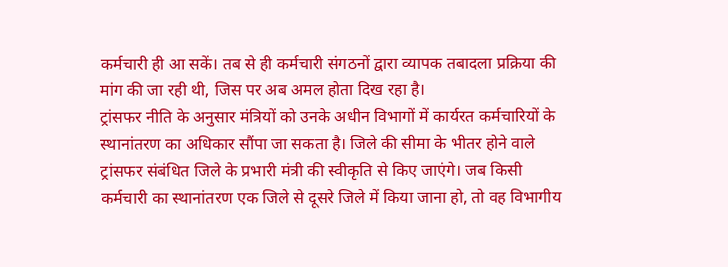कर्मचारी ही आ सकें। तब से ही कर्मचारी संगठनों द्वारा व्यापक तबादला प्रक्रिया की मांग की जा रही थी, जिस पर अब अमल होता दिख रहा है।
ट्रांसफर नीति के अनुसार मंत्रियों को उनके अधीन विभागों में कार्यरत कर्मचारियों के स्थानांतरण का अधिकार सौंपा जा सकता है। जिले की सीमा के भीतर होने वाले ट्रांसफर संबंधित जिले के प्रभारी मंत्री की स्वीकृति से किए जाएंगे। जब किसी कर्मचारी का स्थानांतरण एक जिले से दूसरे जिले में किया जाना हो, तो वह विभागीय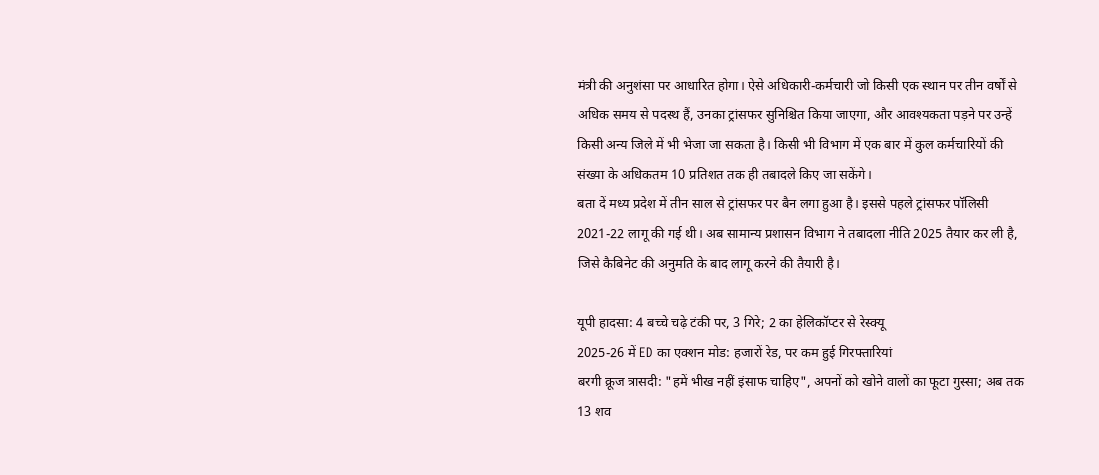मंत्री की अनुशंसा पर आधारित होगा। ऐसे अधिकारी-कर्मचारी जो किसी एक स्थान पर तीन वर्षों से अधिक समय से पदस्थ हैं, उनका ट्रांसफर सुनिश्चित किया जाएगा, और आवश्यकता पड़ने पर उन्हें किसी अन्य जिले में भी भेजा जा सकता है। किसी भी विभाग में एक बार में कुल कर्मचारियों की संख्या के अधिकतम 10 प्रतिशत तक ही तबादले किए जा सकेंगे।
बता दें मध्य प्रदेश में तीन साल से ट्रांसफर पर बैन लगा हुआ है। इससे पहले ट्रांसफर पॉलिसी 2021-22 लागू की गई थी। अब सामान्य प्रशासन विभाग ने तबादला नीति 2025 तैयार कर ली है, जिसे कैबिनेट की अनुमति के बाद लागू करने की तैयारी है।

यूपी हादसा: 4 बच्चे चढ़े टंकी पर, 3 गिरे; 2 का हेलिकॉप्टर से रेस्क्यू
2025-26 में ED का एक्शन मोड: हजारों रेड, पर कम हुई गिरफ्तारियां
बरगी क्रूज त्रासदी: "हमें भीख नहीं इंसाफ चाहिए", अपनों को खोने वालों का फूटा गुस्सा; अब तक 13 शव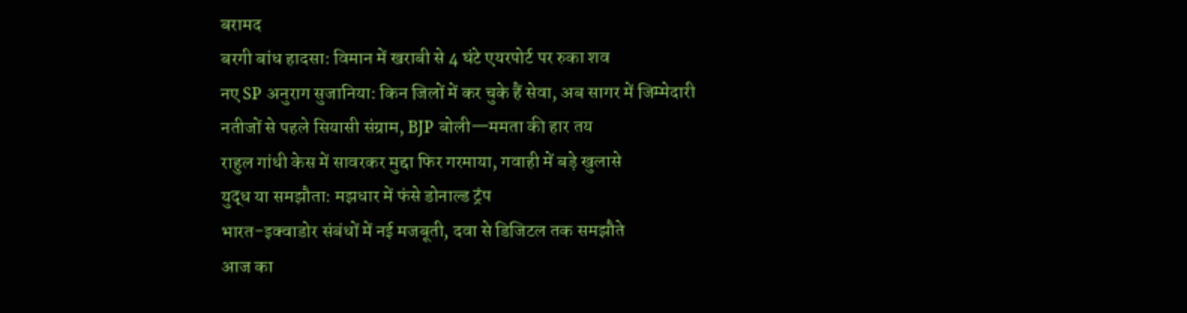बरामद
बरगी बांध हादसा: विमान में खराबी से 4 घंटे एयरपोर्ट पर रुका शव
नए SP अनुराग सुजानिया: किन जिलों में कर चुके हैं सेवा, अब सागर में जिम्मेदारी
नतीजों से पहले सियासी संग्राम, BJP बोली—ममता की हार तय
राहुल गांधी केस में सावरकर मुद्दा फिर गरमाया, गवाही में बड़े खुलासे
युद्ध या समझौता: मझधार में फंसे डोनाल्ड ट्रंप
भारत-इक्वाडोर संबंधों में नई मजबूती, दवा से डिजिटल तक समझौते
आज का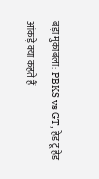बड़ा मुकाबला: PBKS vs GT, हेड टू हेड आंकड़े क्या कहते हैं